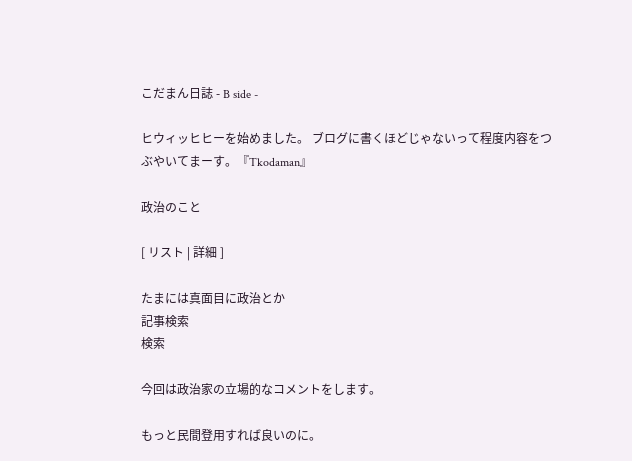こだまん日誌 - B side -

ヒウィッヒヒーを始めました。 ブログに書くほどじゃないって程度内容をつぶやいてまーす。『Tkodaman』

政治のこと

[ リスト | 詳細 ]

たまには真面目に政治とか
記事検索
検索

今回は政治家の立場的なコメントをします。

もっと民間登用すれば良いのに。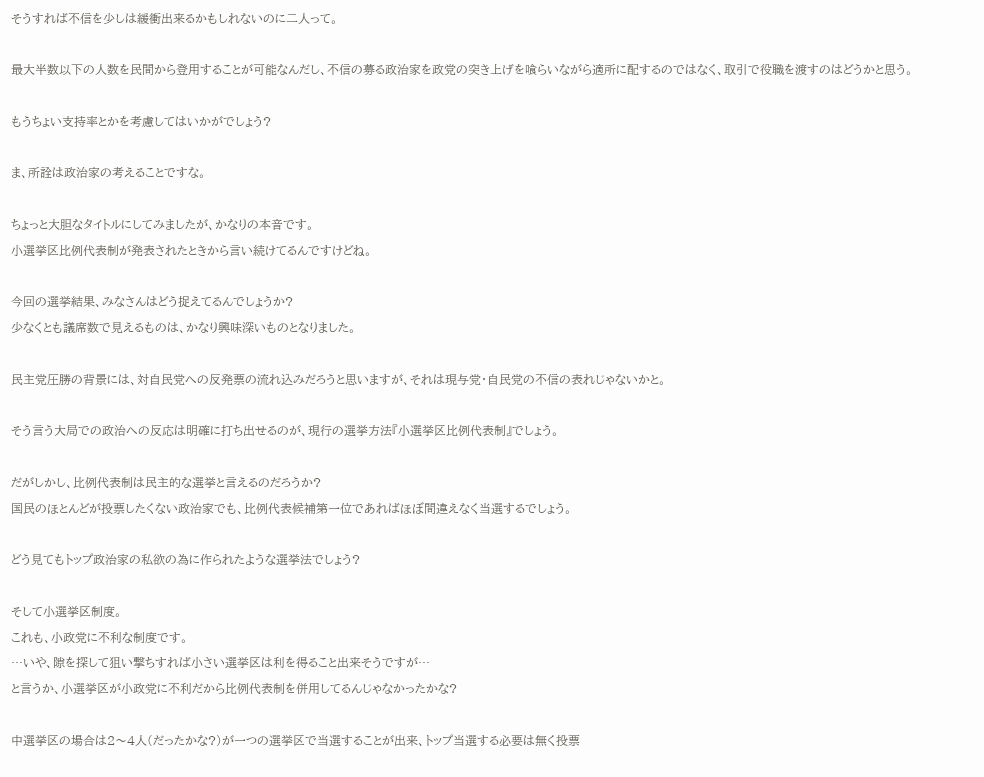そうすれば不信を少しは緩衝出来るかもしれないのに二人って。

最大半数以下の人数を民間から登用することが可能なんだし、不信の募る政治家を政党の突き上げを喰らいながら適所に配するのではなく、取引で役職を渡すのはどうかと思う。

もうちょい支持率とかを考慮してはいかがでしょう?

ま、所詮は政治家の考えることですな。

ちょっと大胆なタイトルにしてみましたが、かなりの本音です。
小選挙区比例代表制が発表されたときから言い続けてるんですけどね。

今回の選挙結果、みなさんはどう捉えてるんでしょうか?
少なくとも議席数で見えるものは、かなり興味深いものとなりました。

民主党圧勝の背景には、対自民党への反発票の流れ込みだろうと思いますが、それは現与党・自民党の不信の表れじゃないかと。

そう言う大局での政治への反応は明確に打ち出せるのが、現行の選挙方法『小選挙区比例代表制』でしょう。

だがしかし、比例代表制は民主的な選挙と言えるのだろうか?
国民のほとんどが投票したくない政治家でも、比例代表候補第一位であればほぼ間違えなく当選するでしょう。

どう見てもトップ政治家の私欲の為に作られたような選挙法でしょう?

そして小選挙区制度。
これも、小政党に不利な制度です。
…いや、隙を探して狙い撃ちすれば小さい選挙区は利を得ること出来そうですが…
と言うか、小選挙区が小政党に不利だから比例代表制を併用してるんじゃなかったかな?

中選挙区の場合は2〜4人(だったかな?)が一つの選挙区で当選することが出来、トップ当選する必要は無く投票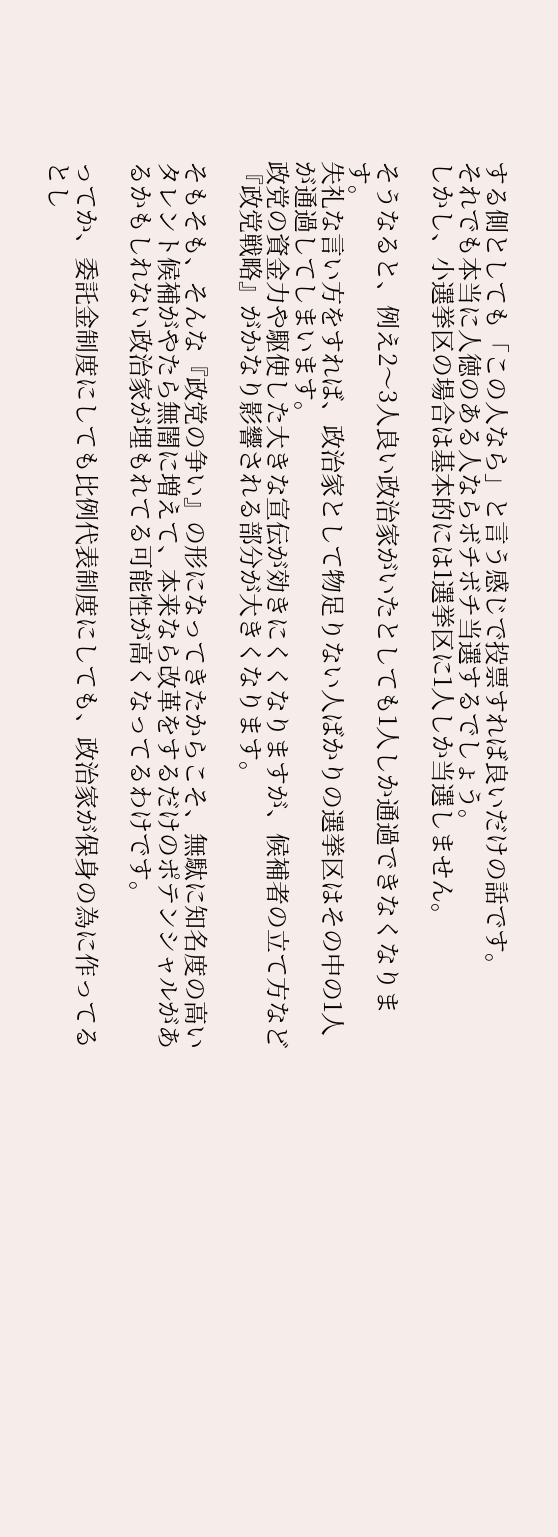する側としても「この人なら」と言う感じで投票すれば良いだけの話です。
それでも本当に人徳のある人ならボチボチ当選するでしょう。
しかし、小選挙区の場合は基本的には1選挙区に1人しか当選しません。

そうなると、例え2〜3人良い政治家がいたとしても1人しか通過できなくなります。
失礼な言い方をすれば、政治家として物足りない人ばかりの選挙区はその中の1人が通過してしまいます。
政党の資金力や駆使した大きな宣伝が効きにくくなりますが、候補者の立て方など『政党戦略』がかなり影響される部分が大きくなります。

そもそも、そんな『政党の争い』の形になってきたからこそ、無駄に知名度の高いタレント候補がやたら無闇に増えて、本来なら改革をするだけのポテンシャルがあるかもしれない政治家が埋もれてる可能性が高くなってるわけです。

ってか、委託金制度にしても比例代表制度にしても、政治家が保身の為に作ってるとし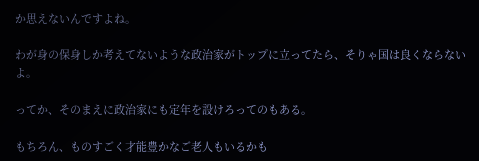か思えないんですよね。

わが身の保身しか考えてないような政治家がトップに立ってたら、そりゃ国は良くならないよ。

ってか、そのまえに政治家にも定年を設けろってのもある。

もちろん、ものすごく才能豊かなご老人もいるかも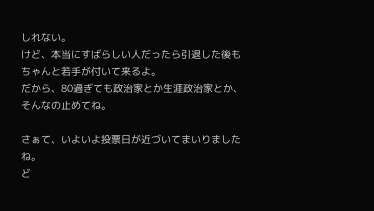しれない。
けど、本当にすばらしい人だったら引退した後もちゃんと若手が付いて来るよ。
だから、80過ぎても政治家とか生涯政治家とか、そんなの止めてね。

さぁて、いよいよ投票日が近づいてまいりましたね。
ど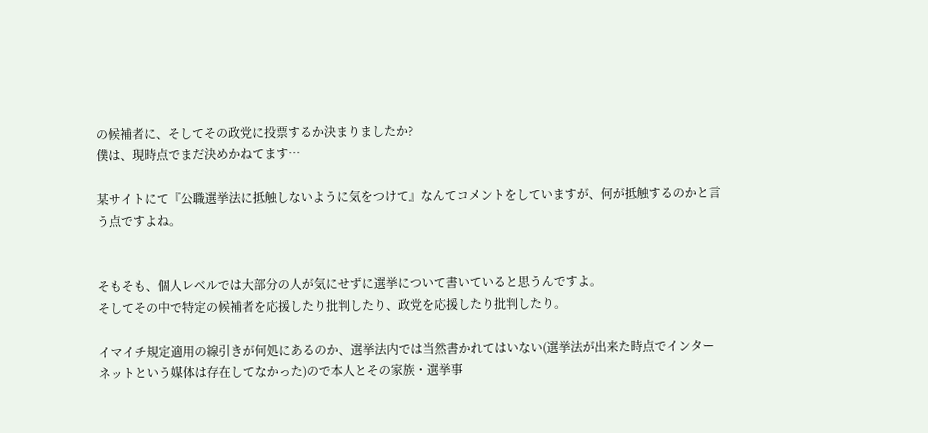の候補者に、そしてその政党に投票するか決まりましたか?
僕は、現時点でまだ決めかねてます…

某サイトにて『公職選挙法に抵触しないように気をつけて』なんてコメントをしていますが、何が抵触するのかと言う点ですよね。


そもそも、個人レベルでは大部分の人が気にせずに選挙について書いていると思うんですよ。
そしてその中で特定の候補者を応援したり批判したり、政党を応援したり批判したり。

イマイチ規定適用の線引きが何処にあるのか、選挙法内では当然書かれてはいない(選挙法が出来た時点でインターネットという媒体は存在してなかった)ので本人とその家族・選挙事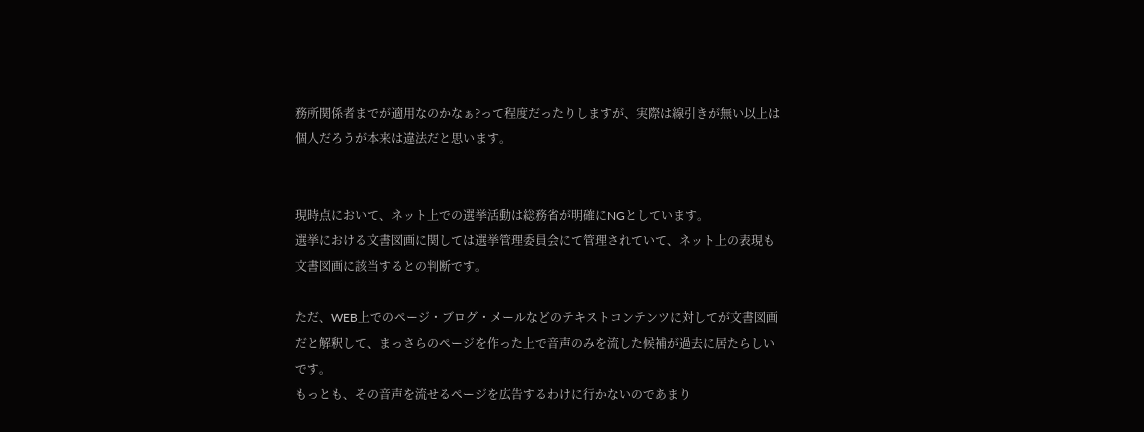務所関係者までが適用なのかなぁ?って程度だったりしますが、実際は線引きが無い以上は個人だろうが本来は違法だと思います。


現時点において、ネット上での選挙活動は総務省が明確にNGとしています。
選挙における文書図画に関しては選挙管理委員会にて管理されていて、ネット上の表現も文書図画に該当するとの判断です。

ただ、WEB上でのページ・ブログ・メールなどのテキストコンテンツに対してが文書図画だと解釈して、まっさらのページを作った上で音声のみを流した候補が過去に居たらしいです。
もっとも、その音声を流せるページを広告するわけに行かないのであまり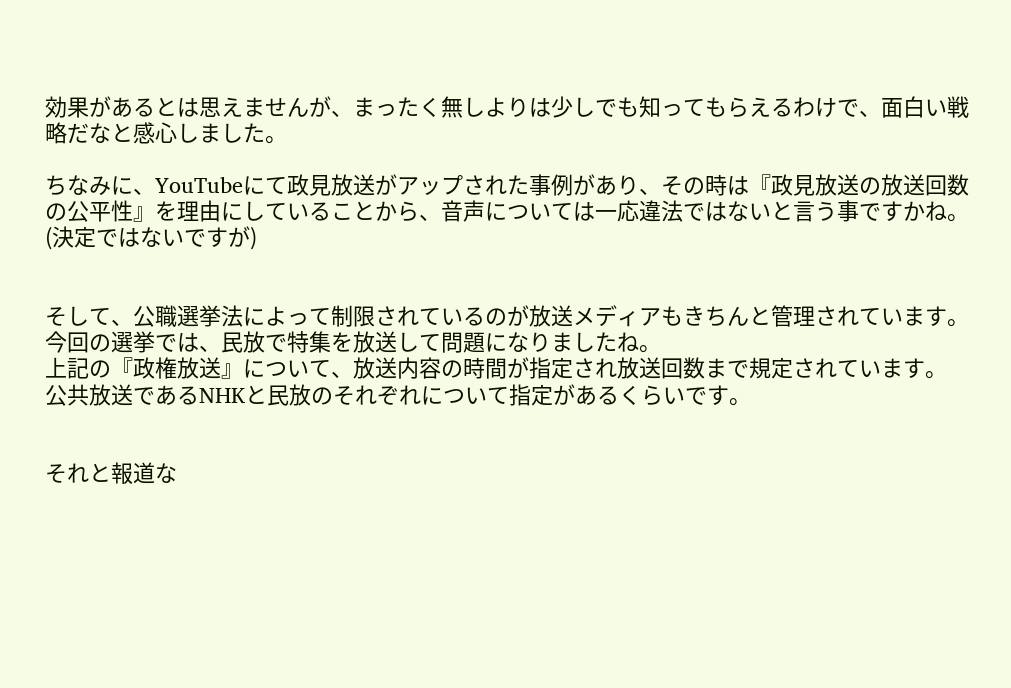効果があるとは思えませんが、まったく無しよりは少しでも知ってもらえるわけで、面白い戦略だなと感心しました。

ちなみに、YouTubeにて政見放送がアップされた事例があり、その時は『政見放送の放送回数の公平性』を理由にしていることから、音声については一応違法ではないと言う事ですかね。(決定ではないですが)


そして、公職選挙法によって制限されているのが放送メディアもきちんと管理されています。
今回の選挙では、民放で特集を放送して問題になりましたね。
上記の『政権放送』について、放送内容の時間が指定され放送回数まで規定されています。
公共放送であるNHKと民放のそれぞれについて指定があるくらいです。


それと報道な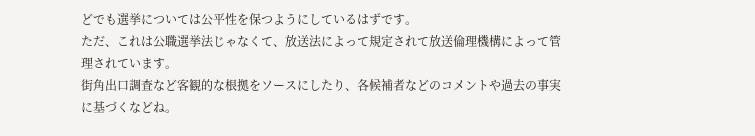どでも選挙については公平性を保つようにしているはずです。
ただ、これは公職選挙法じゃなくて、放送法によって規定されて放送倫理機構によって管理されています。
街角出口調査など客観的な根拠をソースにしたり、各候補者などのコメントや過去の事実に基づくなどね。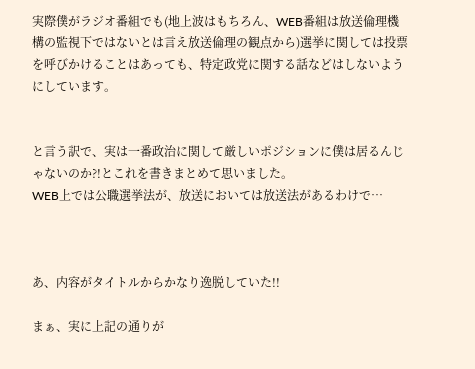実際僕がラジオ番組でも(地上波はもちろん、WEB番組は放送倫理機構の監視下ではないとは言え放送倫理の観点から)選挙に関しては投票を呼びかけることはあっても、特定政党に関する話などはしないようにしています。


と言う訳で、実は一番政治に関して厳しいポジションに僕は居るんじゃないのか?!とこれを書きまとめて思いました。
WEB上では公職選挙法が、放送においては放送法があるわけで…



あ、内容がタイトルからかなり逸脱していた!!

まぁ、実に上記の通りが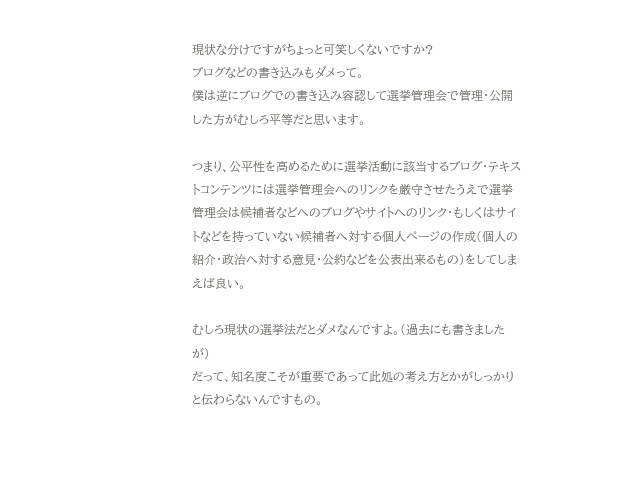現状な分けですがちょっと可笑しくないですか?
ブログなどの書き込みもダメって。
僕は逆にブログでの書き込み容認して選挙管理会で管理・公開した方がむしろ平等だと思います。

つまり、公平性を高めるために選挙活動に該当するブログ・テキストコンテンツには選挙管理会へのリンクを厳守させたうえで選挙管理会は候補者などへのブログやサイトへのリンク・もしくはサイトなどを持っていない候補者へ対する個人ページの作成(個人の紹介・政治へ対する意見・公約などを公表出来るもの)をしてしまえば良い。

むしろ現状の選挙法だとダメなんですよ。(過去にも書きましたが)
だって、知名度こそが重要であって此処の考え方とかがしっかりと伝わらないんですもの。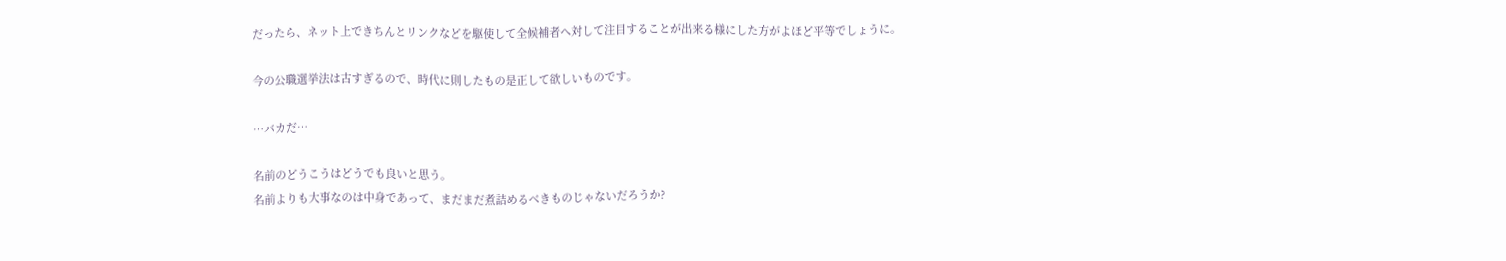だったら、ネット上できちんとリンクなどを駆使して全候補者へ対して注目することが出来る様にした方がよほど平等でしょうに。

今の公職選挙法は古すぎるので、時代に則したもの是正して欲しいものです。

…バカだ…

名前のどうこうはどうでも良いと思う。
名前よりも大事なのは中身であって、まだまだ煮詰めるべきものじゃないだろうか?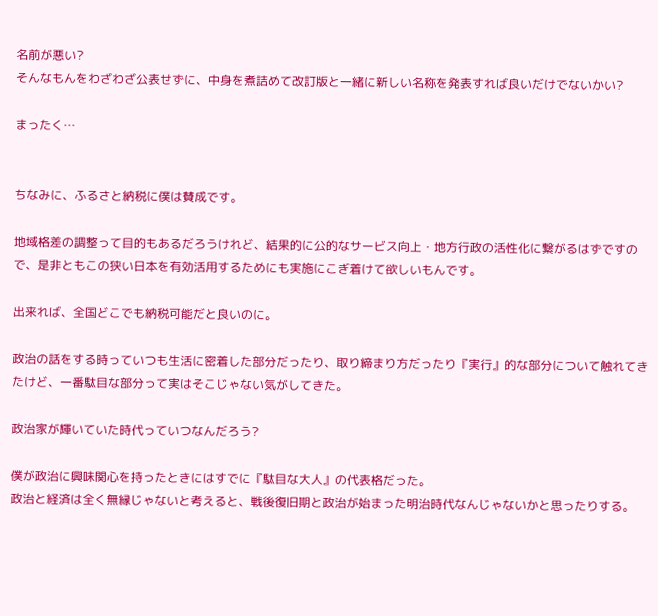名前が悪い?
そんなもんをわざわざ公表せずに、中身を煮詰めて改訂版と一緒に新しい名称を発表すれば良いだけでないかい?

まったく…


ちなみに、ふるさと納税に僕は賛成です。

地域格差の調整って目的もあるだろうけれど、結果的に公的なサービス向上・地方行政の活性化に繋がるはずですので、是非ともこの狭い日本を有効活用するためにも実施にこぎ着けて欲しいもんです。

出来れば、全国どこでも納税可能だと良いのに。

政治の話をする時っていつも生活に密着した部分だったり、取り締まり方だったり『実行』的な部分について触れてきたけど、一番駄目な部分って実はそこじゃない気がしてきた。

政治家が輝いていた時代っていつなんだろう?

僕が政治に興味関心を持ったときにはすでに『駄目な大人』の代表格だった。
政治と経済は全く無縁じゃないと考えると、戦後復旧期と政治が始まった明治時代なんじゃないかと思ったりする。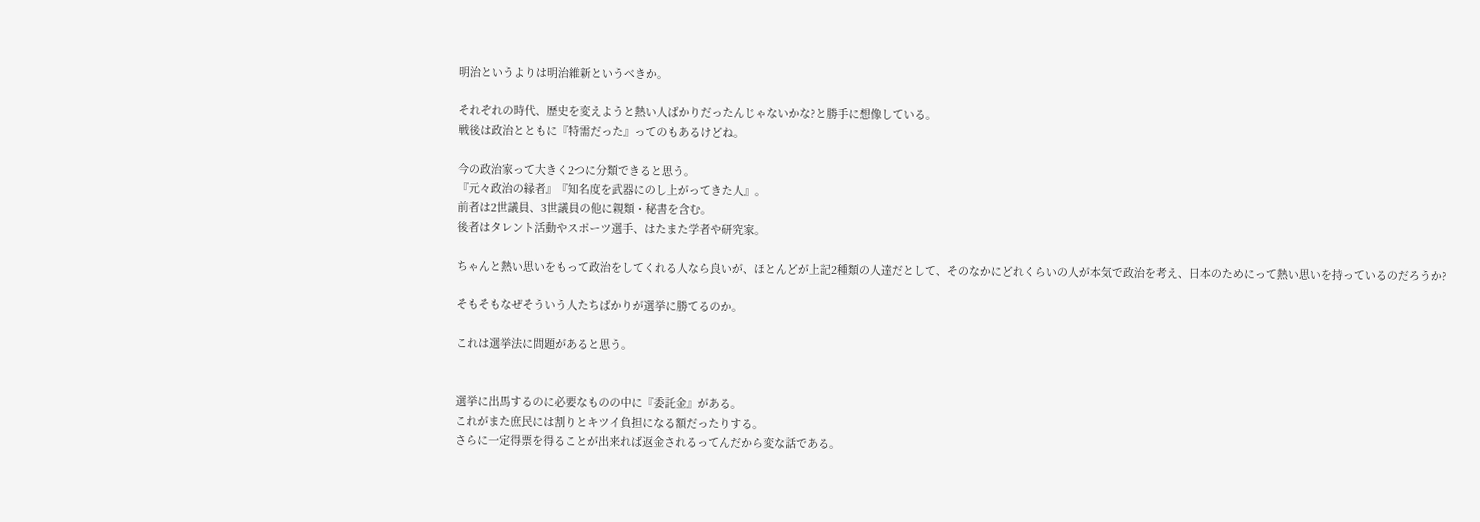明治というよりは明治維新というべきか。

それぞれの時代、歴史を変えようと熱い人ばかりだったんじゃないかな?と勝手に想像している。
戦後は政治とともに『特需だった』ってのもあるけどね。

今の政治家って大きく2つに分類できると思う。
『元々政治の縁者』『知名度を武器にのし上がってきた人』。
前者は2世議員、3世議員の他に親類・秘書を含む。
後者はタレント活動やスポーツ選手、はたまた学者や研究家。

ちゃんと熱い思いをもって政治をしてくれる人なら良いが、ほとんどが上記2種類の人達だとして、そのなかにどれくらいの人が本気で政治を考え、日本のためにって熱い思いを持っているのだろうか?

そもそもなぜそういう人たちばかりが選挙に勝てるのか。

これは選挙法に問題があると思う。


選挙に出馬するのに必要なものの中に『委託金』がある。
これがまた庶民には割りとキツイ負担になる額だったりする。
さらに一定得票を得ることが出来れば返金されるってんだから変な話である。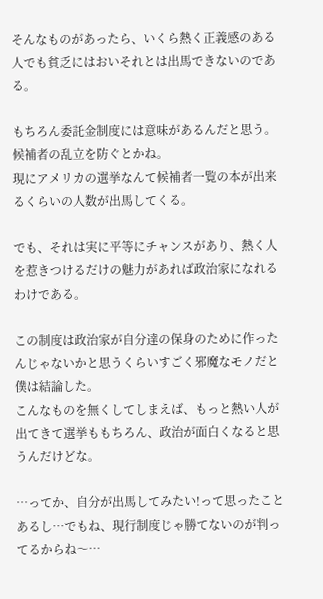そんなものがあったら、いくら熱く正義感のある人でも貧乏にはおいそれとは出馬できないのである。

もちろん委託金制度には意味があるんだと思う。
候補者の乱立を防ぐとかね。
現にアメリカの選挙なんて候補者一覧の本が出来るくらいの人数が出馬してくる。

でも、それは実に平等にチャンスがあり、熱く人を惹きつけるだけの魅力があれば政治家になれるわけである。

この制度は政治家が自分達の保身のために作ったんじゃないかと思うくらいすごく邪魔なモノだと僕は結論した。
こんなものを無くしてしまえば、もっと熱い人が出てきて選挙ももちろん、政治が面白くなると思うんだけどな。

…ってか、自分が出馬してみたい!って思ったことあるし…でもね、現行制度じゃ勝てないのが判ってるからね〜…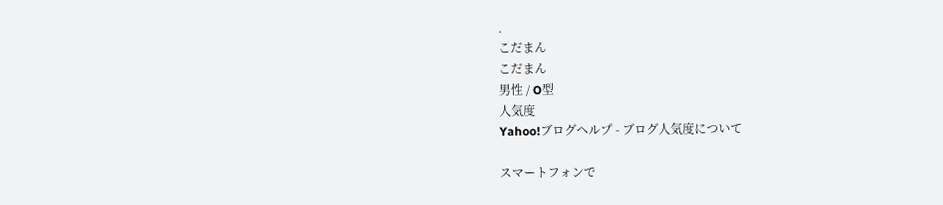.
こだまん
こだまん
男性 / O型
人気度
Yahoo!ブログヘルプ - ブログ人気度について

スマートフォンで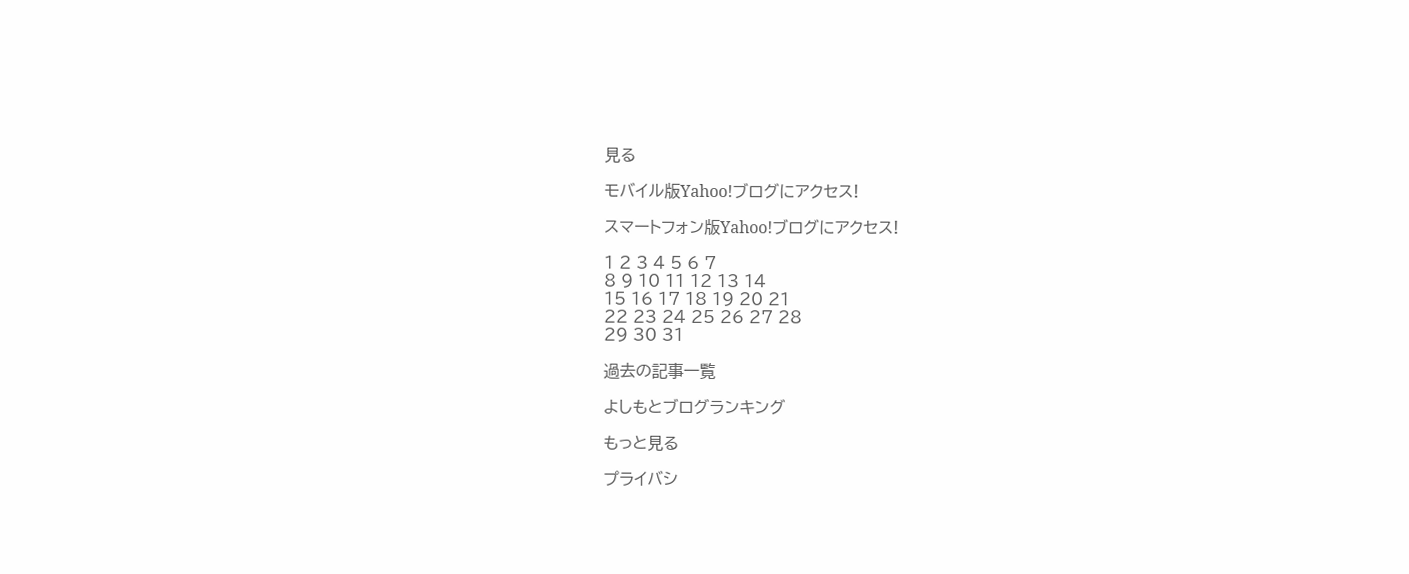見る

モバイル版Yahoo!ブログにアクセス!

スマートフォン版Yahoo!ブログにアクセス!

1 2 3 4 5 6 7
8 9 10 11 12 13 14
15 16 17 18 19 20 21
22 23 24 25 26 27 28
29 30 31

過去の記事一覧

よしもとブログランキング

もっと見る

プライバシ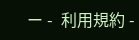ー -  利用規約 -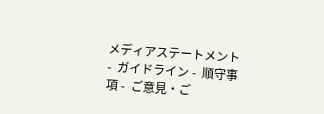メディアステートメント -  ガイドライン -  順守事項 -  ご意見・ご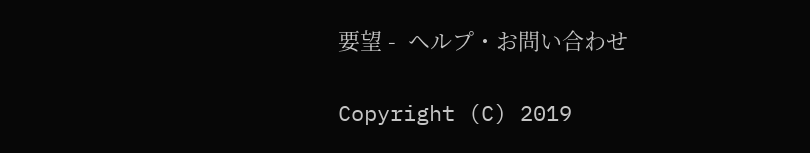要望 -  ヘルプ・お問い合わせ

Copyright (C) 2019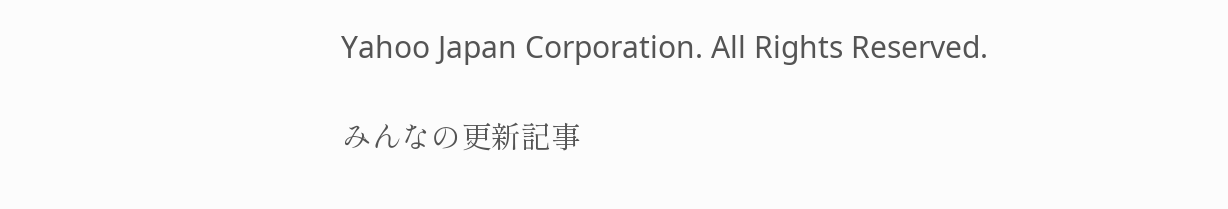Yahoo Japan Corporation. All Rights Reserved.

みんなの更新記事